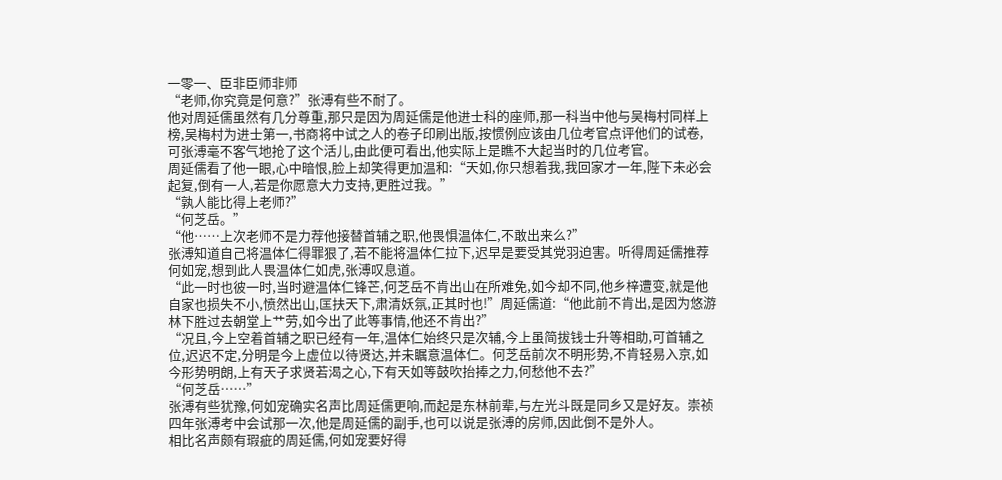一零一、臣非臣师非师
“老师,你究竟是何意?”张溥有些不耐了。
他对周延儒虽然有几分尊重,那只是因为周延儒是他进士科的座师,那一科当中他与吴梅村同样上榜,吴梅村为进士第一,书商将中试之人的卷子印刷出版,按惯例应该由几位考官点评他们的试卷,可张溥毫不客气地抢了这个活儿,由此便可看出,他实际上是瞧不大起当时的几位考官。
周延儒看了他一眼,心中暗恨,脸上却笑得更加温和:“天如,你只想着我,我回家才一年,陛下未必会起复,倒有一人,若是你愿意大力支持,更胜过我。”
“孰人能比得上老师?”
“何芝岳。”
“他……上次老师不是力荐他接替首辅之职,他畏惧温体仁,不敢出来么?”
张溥知道自己将温体仁得罪狠了,若不能将温体仁拉下,迟早是要受其党羽迫害。听得周延儒推荐何如宠,想到此人畏温体仁如虎,张溥叹息道。
“此一时也彼一时,当时避温体仁锋芒,何芝岳不肯出山在所难免,如今却不同,他乡梓遭变,就是他自家也损失不小,愤然出山,匡扶天下,肃清妖氛,正其时也!”周延儒道:“他此前不肯出,是因为悠游林下胜过去朝堂上艹劳,如今出了此等事情,他还不肯出?”
“况且,今上空着首辅之职已经有一年,温体仁始终只是次辅,今上虽简拔钱士升等相助,可首辅之位,迟迟不定,分明是今上虚位以待贤达,并未瞩意温体仁。何芝岳前次不明形势,不肯轻易入京,如今形势明朗,上有天子求贤若渴之心,下有天如等鼓吹抬捧之力,何愁他不去?”
“何芝岳……”
张溥有些犹豫,何如宠确实名声比周延儒更响,而起是东林前辈,与左光斗既是同乡又是好友。崇祯四年张溥考中会试那一次,他是周延儒的副手,也可以说是张溥的房师,因此倒不是外人。
相比名声颇有瑕疵的周延儒,何如宠要好得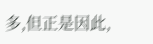多,但正是因此,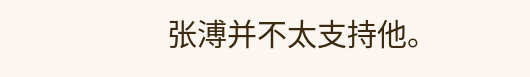张溥并不太支持他。